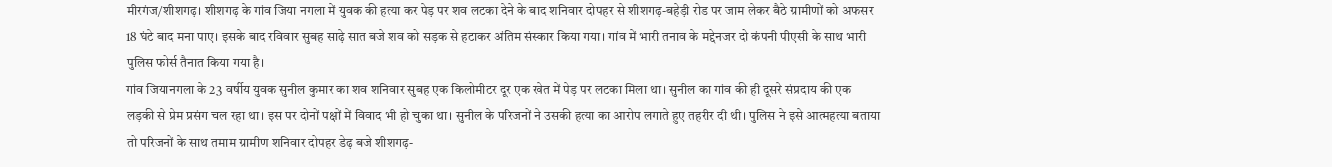मीरगंज/शीशगढ़। शीशगढ़ के गांव जिया नगला में युवक की हत्या कर पेड़ पर शव लटका देने के बाद शनिवार दोपहर से शीशगढ़-बहेड़ी रोड पर जाम लेकर बैठे ग्रामीणों को अफसर 18 घंटे बाद मना पाए। इसके बाद रविवार सुबह साढ़े सात बजे शव को सड़क से हटाकर अंतिम संस्कार किया गया। गांव में भारी तनाव के मद्देनजर दो कंपनी पीएसी के साथ भारी पुलिस फोर्स तैनात किया गया है।
गांव जियानगला के 23 वर्षीय युवक सुनील कुमार का शव शनिवार सुबह एक किलोमीटर दूर एक खेत में पेड़ पर लटका मिला था। सुनील का गांव की ही दूसरे संप्रदाय की एक लड़की से प्रेम प्रसंग चल रहा था। इस पर दोनों पक्षों में विवाद भी हो चुका था। सुनील के परिजनों ने उसकी हत्या का आरोप लगाते हुए तहरीर दी थी। पुलिस ने इसे आत्महत्या बताया तो परिजनों के साथ तमाम ग्रामीण शनिवार दोपहर डेढ़ बजे शीशगढ़-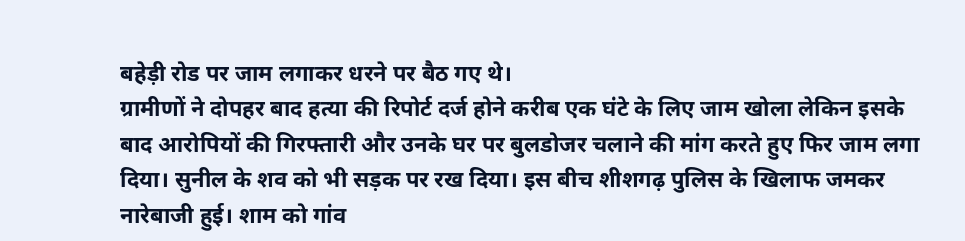बहेड़ी रोड पर जाम लगाकर धरने पर बैठ गए थे।
ग्रामीणों ने दोपहर बाद हत्या की रिपोर्ट दर्ज होने करीब एक घंटे के लिए जाम खोला लेकिन इसके बाद आरोपियों की गिरफ्तारी और उनके घर पर बुलडोजर चलाने की मांग करते हुए फिर जाम लगा दिया। सुनील के शव को भी सड़क पर रख दिया। इस बीच शीशगढ़ पुलिस के खिलाफ जमकर नारेबाजी हुई। शाम को गांव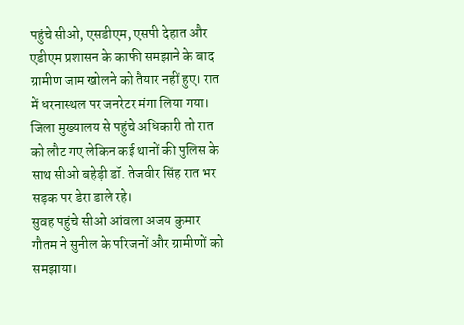पहुंचे सीओ, एसडीएम, एसपी देहात और एडीएम प्रशासन के काफी समझाने के बाद ग्रामीण जाम खोलने को तैयार नहीं हुए। रात में धरनास्थल पर जनरेटर मंगा लिया गया।
जिला मुख्यालय से पहुंचे अधिकारी तो रात को लौट गए लेकिन कई थानों की पुलिस के साथ सीओ बहेड़ी डॉ. तेजवीर सिंह रात भर सड़क पर डेरा डाले रहे।
सुवह पहुंचे सीओ आंवला अजय कुमार गौतम ने सुनील के परिजनों और ग्रामीणों को समझाया।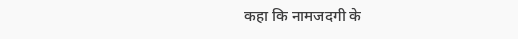कहा कि नामजदगी के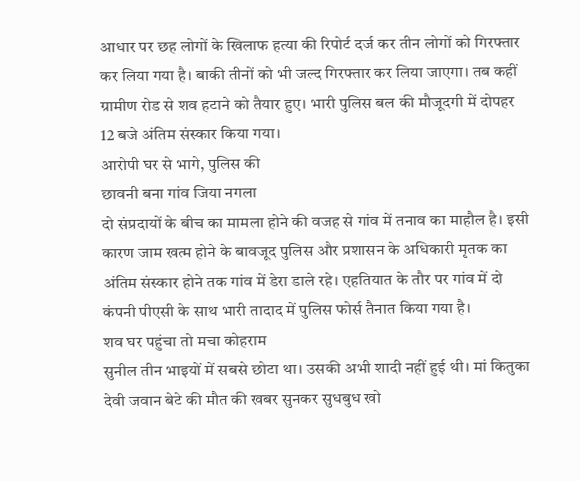आधार पर छह लोगों के खिलाफ हत्या की रिपोर्ट दर्ज कर तीन लोगों को गिरफ्तार कर लिया गया है। बाकी तीनों को भी जल्द गिरफ्तार कर लिया जाएगा। तब कहीं ग्रामीण रोड से शव हटाने को तैयार हुए। भारी पुलिस बल की मौजूदगी में दोपहर 12 बजे अंतिम संस्कार किया गया।
आरोपी घर से भागे, पुलिस की
छावनी बना गांव जिया नगला
दो संप्रदायों के बीच का मामला होने की वजह से गांव में तनाव का माहौल है। इसी कारण जाम खत्म होने के बावजूद पुलिस और प्रशासन के अधिकारी मृतक का अंतिम संस्कार होने तक गांव में डेरा डाले रहे। एहतियात के तौर पर गांव में दो कंपनी पीएसी के साथ भारी तादाद में पुलिस फोर्स तैनात किया गया है।
शव घर पहुंचा तो मचा कोहराम
सुनील तीन भाइयों में सबसे छोटा था। उसकी अभी शादी नहीं हुई थी। मां कितुका देवी जवान बेटे की मौत की खबर सुनकर सुधबुध खो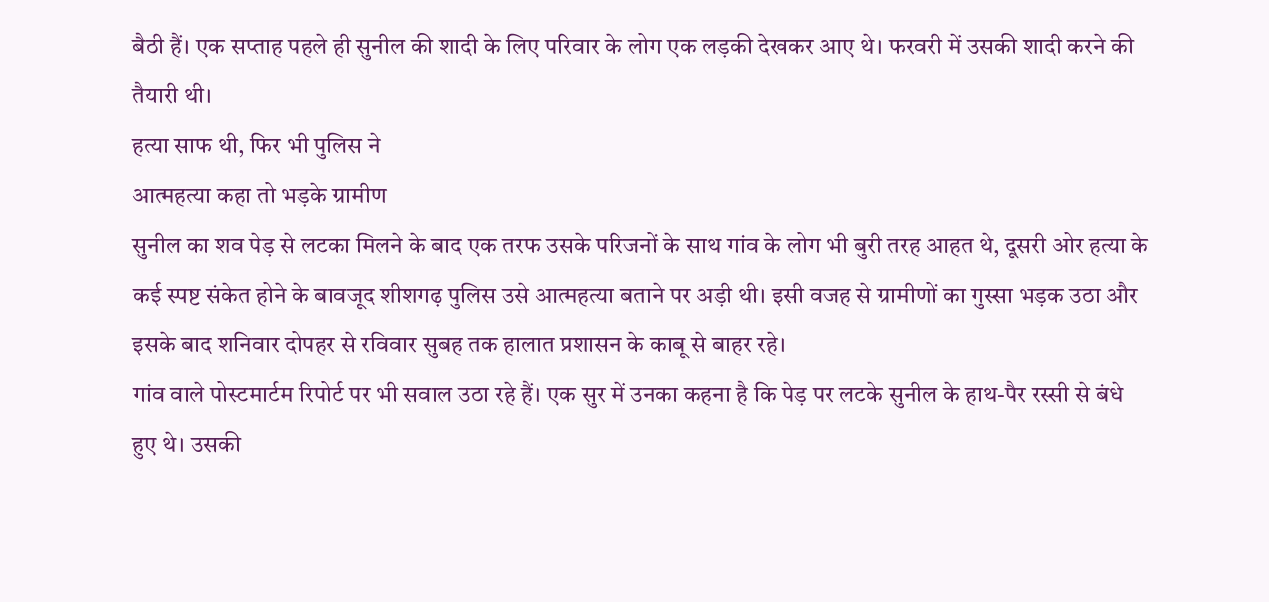बैठी हैं। एक सप्ताह पहले ही सुनील की शादी के लिए परिवार के लोग एक लड़की देखकर आए थे। फरवरी में उसकी शादी करने की तैयारी थी।
हत्या साफ थी, फिर भी पुलिस ने
आत्महत्या कहा तो भड़के ग्रामीण
सुनील का शव पेड़ से लटका मिलने के बाद एक तरफ उसके परिजनों के साथ गांव के लोग भी बुरी तरह आहत थे, दूसरी ओर हत्या के कई स्पष्ट संकेत होने के बावजूद शीशगढ़ पुलिस उसे आत्महत्या बताने पर अड़ी थी। इसी वजह से ग्रामीणों का गुस्सा भड़क उठा और इसके बाद शनिवार दोपहर से रविवार सुबह तक हालात प्रशासन के काबू से बाहर रहे।
गांव वाले पोस्टमार्टम रिपोर्ट पर भी सवाल उठा रहे हैं। एक सुर में उनका कहना है कि पेड़ पर लटके सुनील के हाथ-पैर रस्सी से बंधे हुए थे। उसकी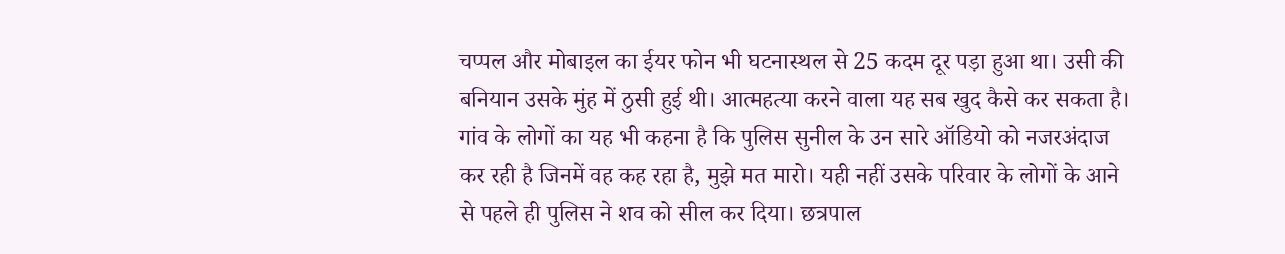चप्पल और मोबाइल का ईयर फोन भी घटनास्थल से 25 कदम दूर पड़ा हुआ था। उसी की बनियान उसके मुंह में ठुसी हुई थी। आत्महत्या करने वाला यह सब खुद कैसे कर सकता है।
गांव के लोगों का यह भी कहना है कि पुलिस सुनील के उन सारे ऑडियो को नजरअंदाज कर रही है जिनमें वह कह रहा है, मुझे मत मारो। यही नहीं उसके परिवार के लोगों के आने से पहले ही पुलिस ने शव को सील कर दिया। छत्रपाल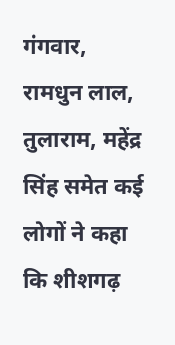गंगवार, रामधुन लाल, तुलाराम, महेंद्र सिंह समेत कई लोगों ने कहा कि शीशगढ़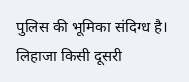पुलिस की भूमिका संदिग्ध है। लिहाजा किसी दूसरी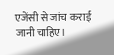एजेंसी से जांच कराई जानी चाहिए।